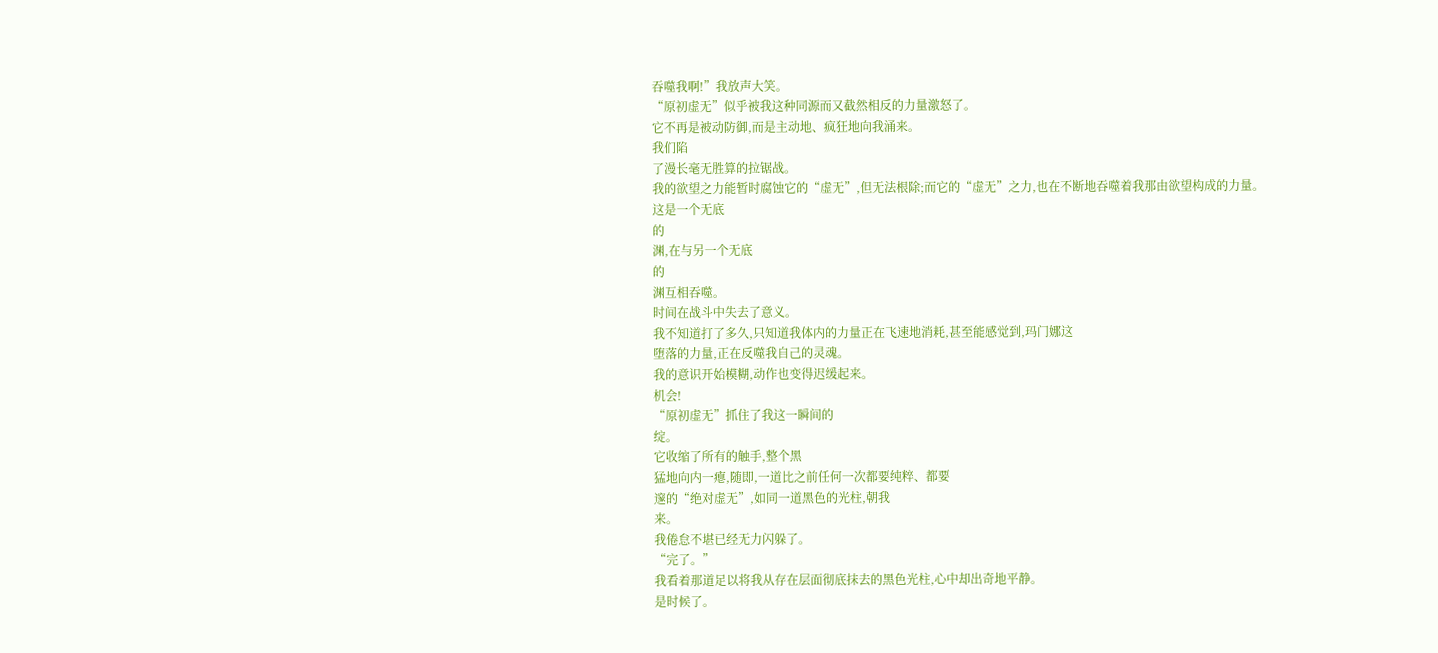吞噬我啊!”我放声大笑。
“原初虚无”似乎被我这种同源而又截然相反的力量激怒了。
它不再是被动防御,而是主动地、疯狂地向我涌来。
我们陷
了漫长毫无胜算的拉锯战。
我的欲望之力能暂时腐蚀它的“虚无”,但无法根除;而它的“虚无”之力,也在不断地吞噬着我那由欲望构成的力量。
这是一个无底
的
渊,在与另一个无底
的
渊互相吞噬。
时间在战斗中失去了意义。
我不知道打了多久,只知道我体内的力量正在飞速地消耗,甚至能感觉到,玛门娜这
堕落的力量,正在反噬我自己的灵魂。
我的意识开始模糊,动作也变得迟缓起来。
机会!
“原初虚无”抓住了我这一瞬间的
绽。
它收缩了所有的触手,整个黑
猛地向内一瘪,随即,一道比之前任何一次都要纯粹、都要
邃的“绝对虚无”,如同一道黑色的光柱,朝我
来。
我倦怠不堪已经无力闪躲了。
“完了。”
我看着那道足以将我从存在层面彻底抹去的黑色光柱,心中却出奇地平静。
是时候了。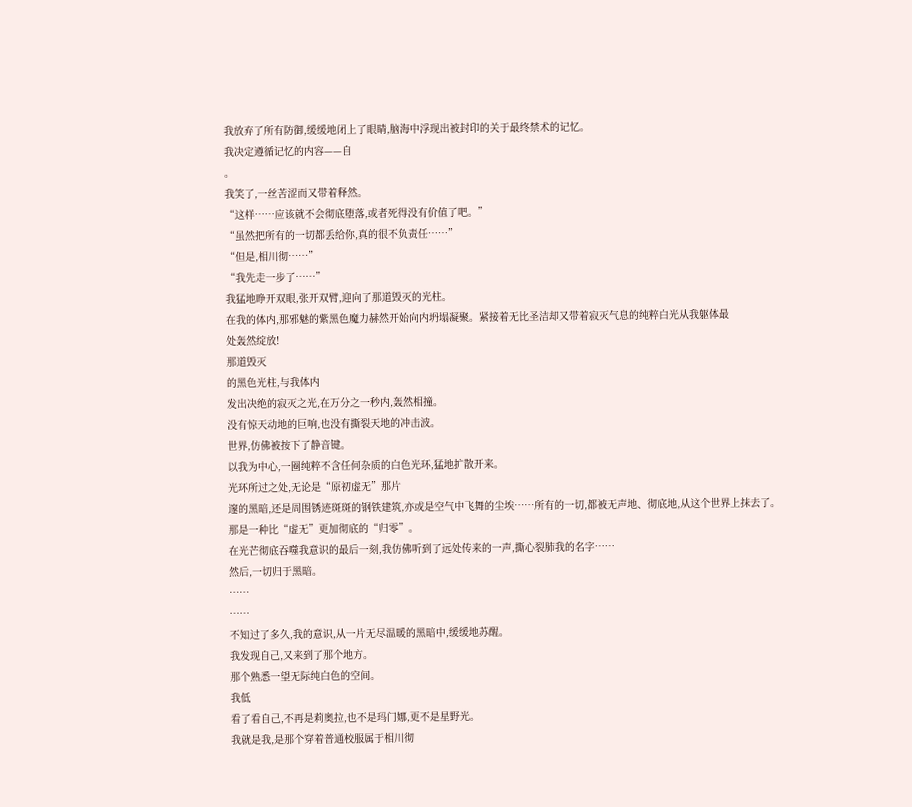我放弃了所有防御,缓缓地闭上了眼睛,脑海中浮现出被封印的关于最终禁术的记忆。
我决定遵循记忆的内容——自
。
我笑了,一丝苦涩而又带着释然。
“这样……应该就不会彻底堕落,或者死得没有价值了吧。”
“虽然把所有的一切都丢给你,真的很不负责任……”
“但是,相川彻……”
“我先走一步了……”
我猛地睁开双眼,张开双臂,迎向了那道毁灭的光柱。
在我的体内,那邪魅的紫黑色魔力赫然开始向内坍塌凝聚。紧接着无比圣洁却又带着寂灭气息的纯粹白光从我躯体最
处轰然绽放!
那道毁灭
的黑色光柱,与我体内
发出决绝的寂灭之光,在万分之一秒内,轰然相撞。
没有惊天动地的巨响,也没有撕裂天地的冲击波。
世界,仿佛被按下了静音键。
以我为中心,一圈纯粹不含任何杂质的白色光环,猛地扩散开来。
光环所过之处,无论是“原初虚无”那片
邃的黑暗,还是周围锈迹斑斑的钢铁建筑,亦或是空气中飞舞的尘埃……所有的一切,都被无声地、彻底地,从这个世界上抹去了。
那是一种比“虚无”更加彻底的“归零”。
在光芒彻底吞噬我意识的最后一刻,我仿佛听到了远处传来的一声,撕心裂肺我的名字……
然后,一切归于黑暗。
……
……
不知过了多久,我的意识,从一片无尽温暖的黑暗中,缓缓地苏醒。
我发现自己,又来到了那个地方。
那个熟悉一望无际纯白色的空间。
我低
看了看自己,不再是莉奥拉,也不是玛门娜,更不是星野光。
我就是我,是那个穿着普通校服属于相川彻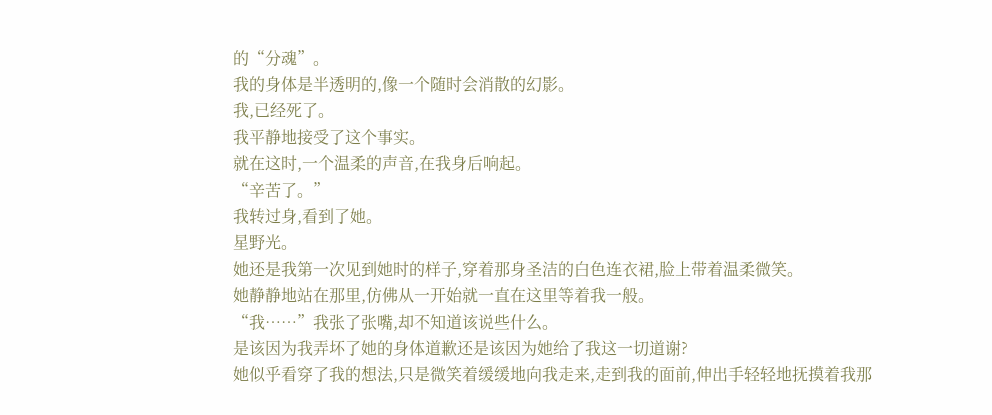的“分魂”。
我的身体是半透明的,像一个随时会消散的幻影。
我,已经死了。
我平静地接受了这个事实。
就在这时,一个温柔的声音,在我身后响起。
“辛苦了。”
我转过身,看到了她。
星野光。
她还是我第一次见到她时的样子,穿着那身圣洁的白色连衣裙,脸上带着温柔微笑。
她静静地站在那里,仿佛从一开始就一直在这里等着我一般。
“我……”我张了张嘴,却不知道该说些什么。
是该因为我弄坏了她的身体道歉还是该因为她给了我这一切道谢?
她似乎看穿了我的想法,只是微笑着缓缓地向我走来,走到我的面前,伸出手轻轻地抚摸着我那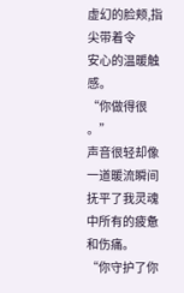虚幻的脸颊,指尖带着令
安心的温暖触感。
“你做得很
。”
声音很轻却像一道暖流瞬间抚平了我灵魂中所有的疲惫和伤痛。
“你守护了你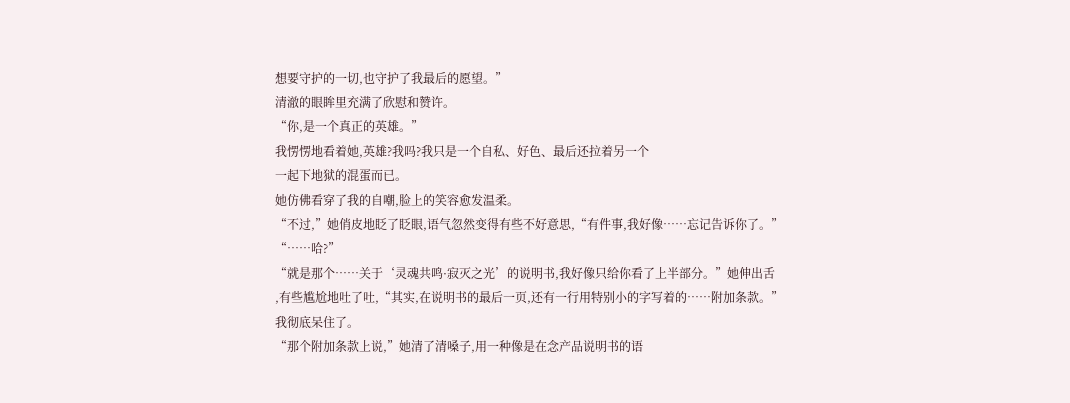想要守护的一切,也守护了我最后的愿望。”
清澈的眼眸里充满了欣慰和赞许。
“你,是一个真正的英雄。”
我愣愣地看着她,英雄?我吗?我只是一个自私、好色、最后还拉着另一个
一起下地狱的混蛋而已。
她仿佛看穿了我的自嘲,脸上的笑容愈发温柔。
“不过,”她俏皮地眨了眨眼,语气忽然变得有些不好意思,“有件事,我好像……忘记告诉你了。”
“……哈?”
“就是那个……关于‘灵魂共鸣·寂灭之光’的说明书,我好像只给你看了上半部分。”她伸出舌
,有些尴尬地吐了吐,“其实,在说明书的最后一页,还有一行用特别小的字写着的……附加条款。”
我彻底呆住了。
“那个附加条款上说,”她清了清嗓子,用一种像是在念产品说明书的语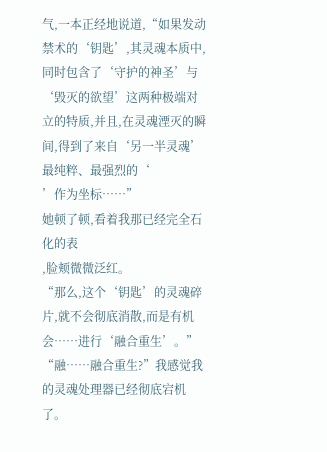气,一本正经地说道,“如果发动禁术的‘钥匙’,其灵魂本质中,同时包含了‘守护的神圣’与‘毁灭的欲望’这两种极端对立的特质,并且,在灵魂湮灭的瞬间,得到了来自‘另一半灵魂’最纯粹、最强烈的‘
’作为坐标……”
她顿了顿,看着我那已经完全石化的表
,脸颊微微泛红。
“那么,这个‘钥匙’的灵魂碎片,就不会彻底消散,而是有机会……进行‘融合重生’。”
“融……融合重生?”我感觉我的灵魂处理器已经彻底宕机了。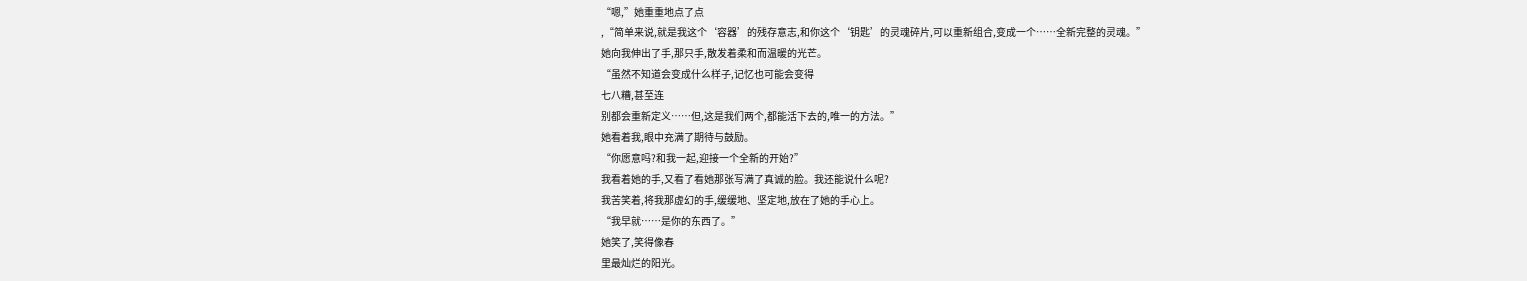“嗯,”她重重地点了点
,“简单来说,就是我这个‘容器’的残存意志,和你这个‘钥匙’的灵魂碎片,可以重新组合,变成一个……全新完整的灵魂。”
她向我伸出了手,那只手,散发着柔和而温暖的光芒。
“虽然不知道会变成什么样子,记忆也可能会变得
七八糟,甚至连
别都会重新定义……但,这是我们两个,都能活下去的,唯一的方法。”
她看着我,眼中充满了期待与鼓励。
“你愿意吗?和我一起,迎接一个全新的开始?”
我看着她的手,又看了看她那张写满了真诚的脸。我还能说什么呢?
我苦笑着,将我那虚幻的手,缓缓地、坚定地,放在了她的手心上。
“我早就……是你的东西了。”
她笑了,笑得像春
里最灿烂的阳光。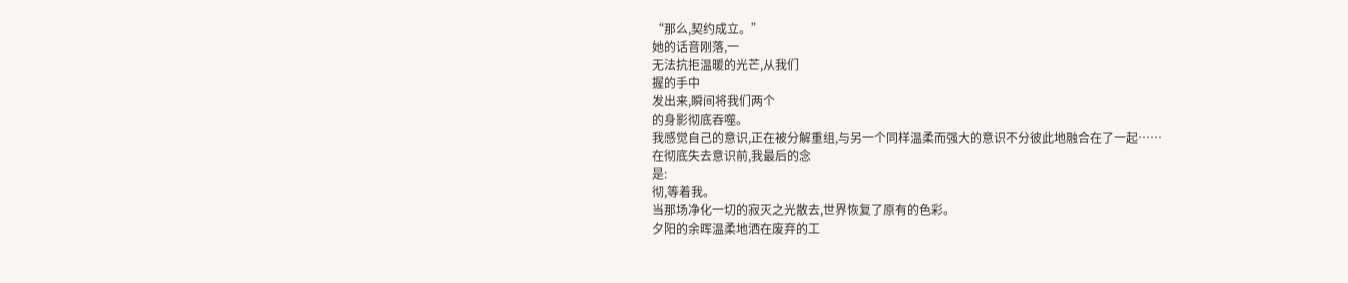“那么,契约成立。”
她的话音刚落,一
无法抗拒温暖的光芒,从我们
握的手中
发出来,瞬间将我们两个
的身影彻底吞噬。
我感觉自己的意识,正在被分解重组,与另一个同样温柔而强大的意识不分彼此地融合在了一起……
在彻底失去意识前,我最后的念
是:
彻,等着我。
当那场净化一切的寂灭之光散去,世界恢复了原有的色彩。
夕阳的余晖温柔地洒在废弃的工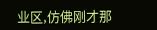业区,仿佛刚才那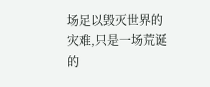场足以毁灭世界的灾难,只是一场荒诞的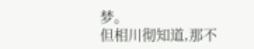梦。
但相川彻知道,那不